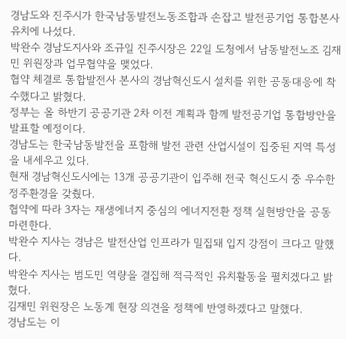경남도와 진주시가 한국남동발전노동조합과 손잡고 발전공기업 통합본사 유치에 나섰다.
박완수 경남도지사와 조규일 진주시장은 22일 도청에서 남동발전노조 김재민 위원장과 업무협약을 맺었다.
협약 체결로 통합발전사 본사의 경남혁신도시 설치를 위한 공동대응에 착수했다고 밝혔다.
정부는 올 하반기 공공기관 2차 이전 계획과 함께 발전공기업 통합방안을 발표할 예정이다.
경남도는 한국남동발전을 포함해 발전 관련 산업시설이 집중된 지역 특성을 내세우고 있다.
현재 경남혁신도시에는 13개 공공기관이 입주해 전국 혁신도시 중 우수한 정주환경을 갖췄다.
협약에 따라 3자는 재생에너지 중심의 에너지전환 정책 실현방안을 공동 마련한다.
박완수 지사는 경남은 발전산업 인프라가 밀집돼 입지 강점이 크다고 말했다.
박완수 지사는 범도민 역량을 결집해 적극적인 유치활동을 펼치겠다고 밝혔다.
김재민 위원장은 노동계 현장 의견을 정책에 반영하겠다고 말했다.
경남도는 이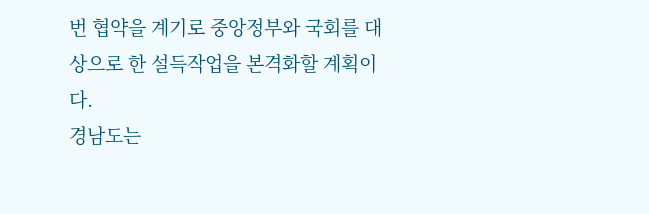번 협약을 계기로 중앙정부와 국회를 대상으로 한 설득작업을 본격화할 계획이다.
경남도는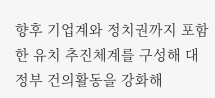향후 기업계와 정치권까지 포함한 유치 추진체계를 구성해 대정부 건의활동을 강화해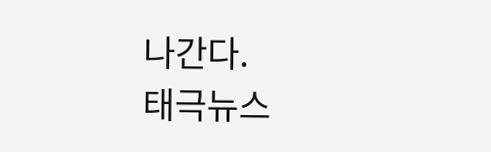나간다.
태극뉴스